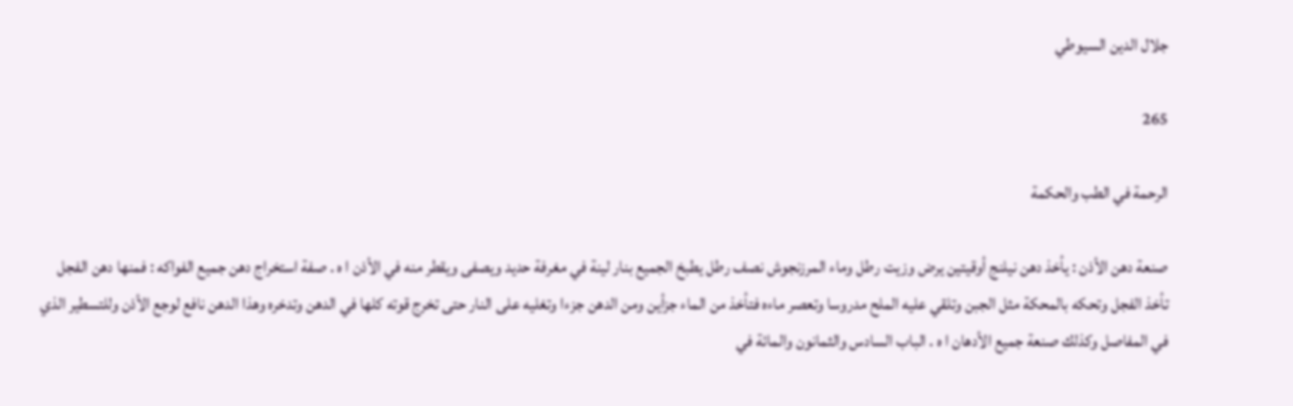جلال الدين السيوطي

265

الرحمة في الطب والحكمة

صنعة دهن الأذن : يأخذ دهن نيلنج أوقيتين يرض وزيت رطل وماء المرزنجوش نصف رطل يطبخ الجميع بنار لينة في مغرفة حديد ويصفى ويقطر منه في الأذن ا ه . صفة استخراج دهن جميع الفواكه : فمنها دهن الفجل تأخذ الفجل وتحكه بالمحكة مثل الجبن وتلقي عليه الملح مدروسا وتعصر ماءه فتأخذ من الماء جزأين ومن الدهن جزءا وتغليه على النار حتى تخرج قوته كلها في الدهن وتدخره وهذا الدهن نافع لوجع الأذن وللتسطير الذي في المفاصل وكذلك صنعة جميع الأدهان ا ه . الباب السادس والثمانون والمائة في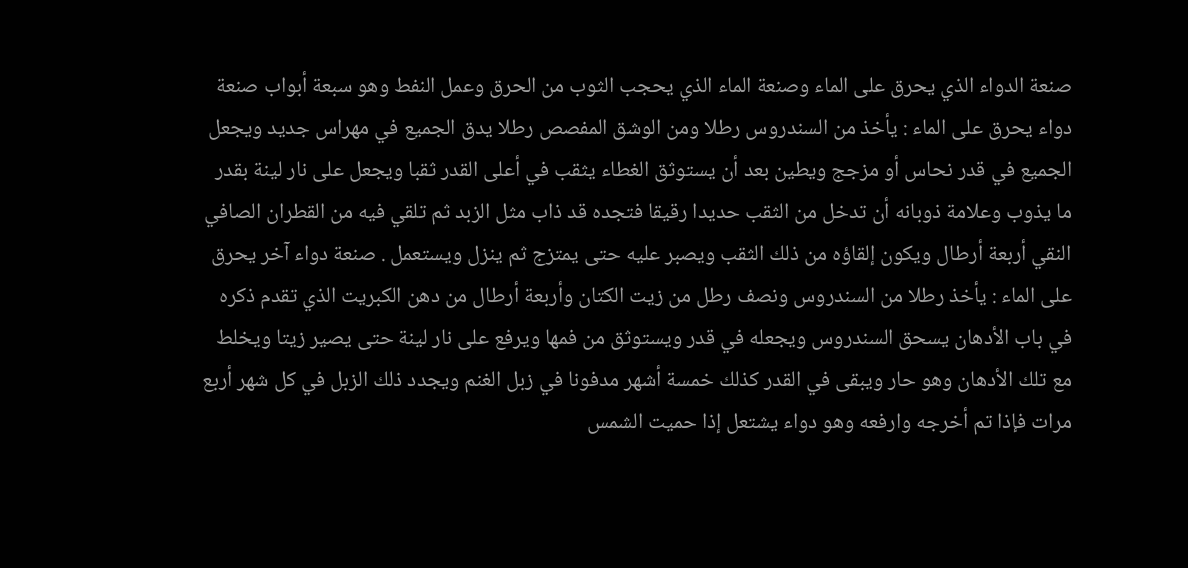صنعة الدواء الذي يحرق على الماء وصنعة الماء الذي يحجب الثوب من الحرق وعمل النفط وهو سبعة أبواب صنعة دواء يحرق على الماء : يأخذ من السندروس رطلا ومن الوشق المفصص رطلا يدق الجميع في مهراس جديد ويجعل الجميع في قدر نحاس أو مزجج ويطين بعد أن يستوثق الغطاء يثقب في أعلى القدر ثقبا ويجعل على نار لينة بقدر ما يذوب وعلامة ذوبانه أن تدخل من الثقب حديدا رقيقا فتجده قد ذاب مثل الزبد ثم تلقي فيه من القطران الصافي النقي أربعة أرطال ويكون إلقاؤه من ذلك الثقب ويصبر عليه حتى يمتزج ثم ينزل ويستعمل . صنعة دواء آخر يحرق على الماء : يأخذ رطلا من السندروس ونصف رطل من زيت الكتان وأربعة أرطال من دهن الكبريت الذي تقدم ذكره في باب الأدهان يسحق السندروس ويجعله في قدر ويستوثق من فمها ويرفع على نار لينة حتى يصير زيتا ويخلط مع تلك الأدهان وهو حار ويبقى في القدر كذلك خمسة أشهر مدفونا في زبل الغنم ويجدد ذلك الزبل في كل شهر أربع مرات فإذا تم أخرجه وارفعه وهو دواء يشتعل إذا حميت الشمس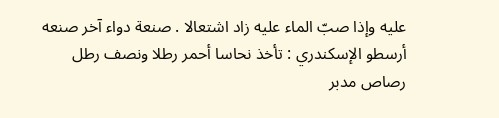عليه وإذا صبّ الماء عليه زاد اشتعالا . صنعة دواء آخر صنعه أرسطو الإسكندري : تأخذ نحاسا أحمر رطلا ونصف رطل رصاص مدبر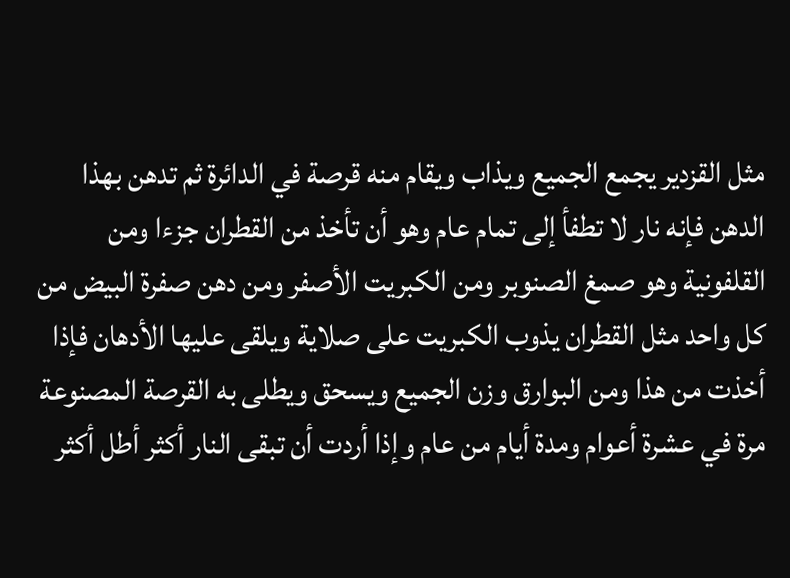مثل القزدير يجمع الجميع ويذاب ويقام منه قرصة في الدائرة ثم تدهن بهذا الدهن فإنه نار لا تطفأ إلى تمام عام وهو أن تأخذ من القطران جزءا ومن القلفونية وهو صمغ الصنوبر ومن الكبريت الأصفر ومن دهن صفرة البيض من كل واحد مثل القطران يذوب الكبريت على صلاية ويلقى عليها الأدهان فإذا أخذت من هذا ومن البوارق وزن الجميع ويسحق ويطلى به القرصة المصنوعة مرة في عشرة أعوام ومدة أيام من عام وإذا أردت أن تبقى النار أكثر أطل أكثر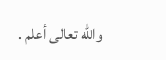واللّه تعالى أعلم .